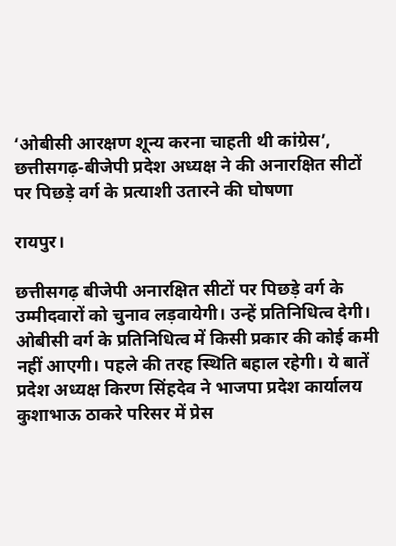‘ओबीसी आरक्षण शून्य करना चाहती थी कांग्रेस’, छत्तीसगढ़-बीजेपी प्रदेश अध्यक्ष ने की अनारक्षित सीटों पर पिछड़े वर्ग के प्रत्याशी उतारने की घोषणा

रायपुर।

छत्तीसगढ़ बीजेपी अनारक्षित सीटों पर पिछड़े वर्ग के उम्मीदवारों को चुनाव लड़वायेगी। उन्हें प्रतिनिधित्व देगी। ओबीसी वर्ग के प्रतिनिधित्व में किसी प्रकार की कोई कमी नहीं आएगी। पहले की तरह स्थिति बहाल रहेगी। ये बातें प्रदेश अध्यक्ष किरण सिंहदेव ने भाजपा प्रदेश कार्यालय कुशाभाऊ ठाकरे परिसर में प्रेस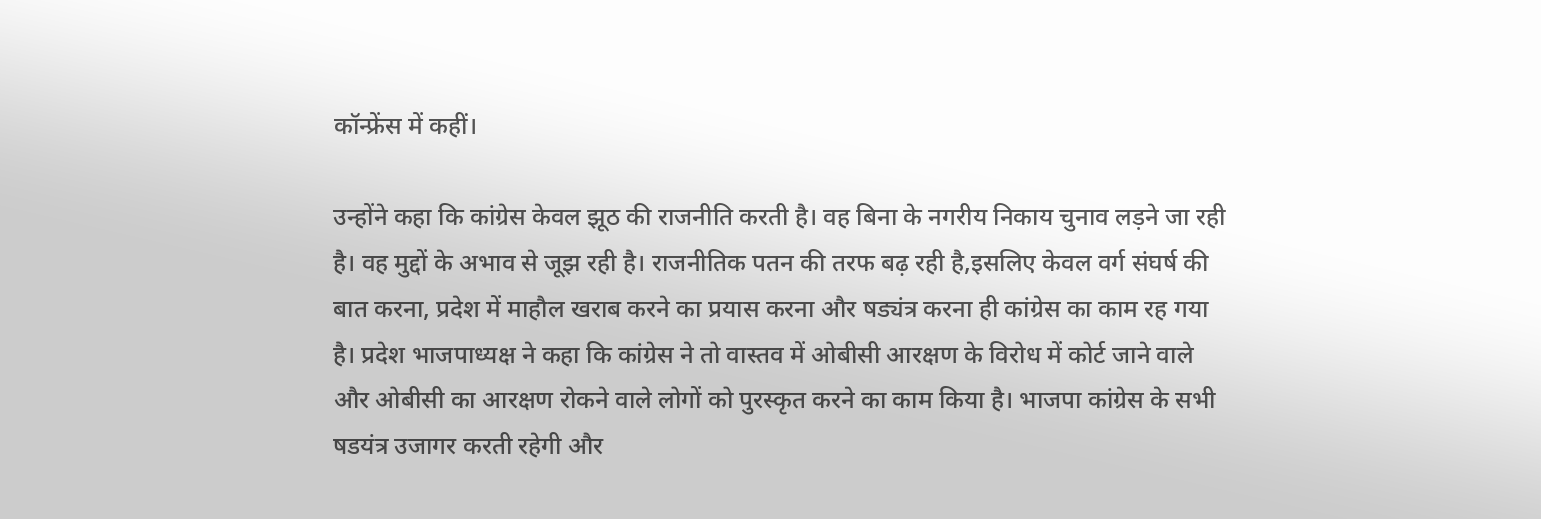कॉन्फ्रेंस में कहीं।

उन्होंने कहा कि कांग्रेस केवल झूठ की राजनीति करती है। वह बिना के नगरीय निकाय चुनाव लड़ने जा रही है। वह मुद्दों के अभाव से जूझ रही है। राजनीतिक पतन की तरफ बढ़ रही है,इसलिए केवल वर्ग संघर्ष की बात करना, प्रदेश में माहौल खराब करने का प्रयास करना और षड्यंत्र करना ही कांग्रेस का काम रह गया है। प्रदेश भाजपाध्यक्ष ने कहा कि कांग्रेस ने तो वास्तव में ओबीसी आरक्षण के विरोध में कोर्ट जाने वाले और ओबीसी का आरक्षण रोकने वाले लोगों को पुरस्कृत करने का काम किया है। भाजपा कांग्रेस के सभी षडयंत्र उजागर करती रहेगी और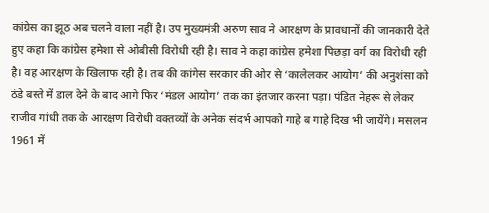कांग्रेस का झूठ अब चलने वाला नहीं है। उप मुख्यमंत्री अरुण साव ने आरक्षण के प्रावधानों की जानकारी देते हुए कहा कि कांग्रेस हमेशा से ओबीसी विरोधी रही है। साव ने कहा कांग्रेस हमेशा पिछड़ा वर्ग का विरोधी रही है। वह आरक्षण के खिलाफ रही है। तब की कांगेस सरकार की ओर से ‘कालेलकर आयोग’ की अनुशंसा को ठंडे बस्ते में डाल देने के बाद आगे फिर ‘मंडल आयोग’ तक का इंतजार करना पड़ा। पंडित नेहरू से लेकर राजीव गांधी तक के आरक्षण विरोधी वक्तव्यों के अनेक संदर्भ आपको गाहे ब गाहे दिख भी जायेंगे। मसलन 1961 में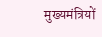मुख्यमंत्रियों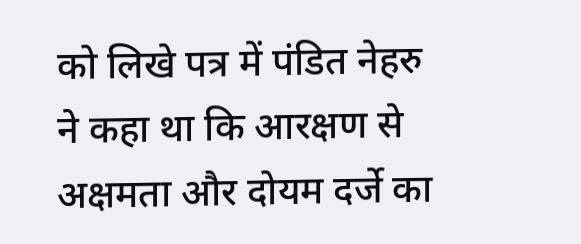को लिखे पत्र में पंडित नेहरु ने कहा था कि आरक्षण से अक्षमता और दोयम दर्जे का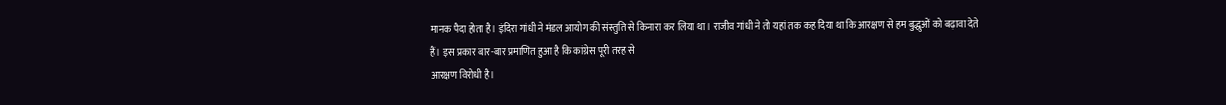मानक पैदा होता है। इंदिरा गांधी ने मंडल आयोग की संस्तुति से किनारा कर लिया था। राजीव गांधी ने तो यहां तक कह दिया था कि आरक्षण से हम बुद्धुओं को बढ़ावा देते हैं। इस प्रकार बार-बार प्रमाणित हुआ है कि कांग्रेस पूरी तरह से
आरक्षण विरोधी है।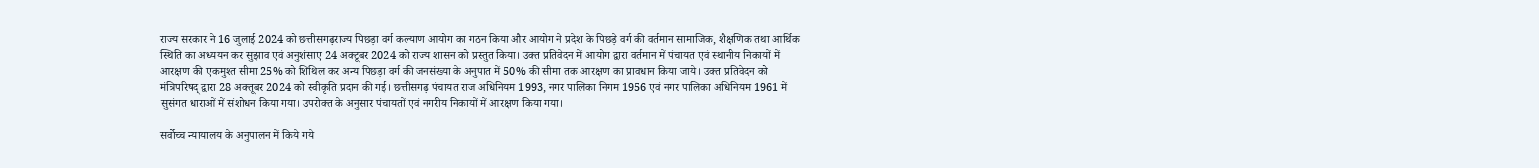राज्य सरकार ने 16 जुलाई 2024 को छत्तीसगढ़राज्य पिछड़ा वर्ग कल्याण आयोग का गठन किया और आयोग ने प्रदेश के पिछड़े वर्ग की वर्तमान सामाजिक, शैक्षणिक तथा आर्थिक स्थिति का अध्ययन कर सुझाव एवं अनुशंसाए 24 अक्टूबर 2024 को राज्य शासन को प्रस्तुत किया। उक्त प्रतिवेदन में आयोग द्वारा वर्तमान में पंचायत एवं स्थानीय निकायों में आरक्षण की एकमुश्त सीमा 25% को शिथिल कर अन्य पिछड़ा वर्ग की जनसंख्या के अनुपात में 50% की सीमा तक आरक्षण का प्रावधान किया जाये। उक्त प्रतिवेदन को मंत्रिपरिषद् द्वारा 28 अक्तूबर 2024 को स्वीकृति प्रदान की गई। छत्तीसगढ़ पंचायत राज अधिनियम 1993, नगर पालिका निगम 1956 एवं नगर पालिका अधिनियम 1961 में सुसंगत धाराओं में संशोधन किया गया। उपरोक्त के अनुसार पंचायतों एवं नगरीय निकायों में आरक्षण किया गया।

सर्वोच्च न्यायालय के अनुपालन में किये गये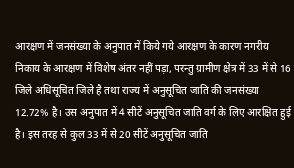आरक्षण में जनसंख्या के अनुपात में किये गये आरक्षण के कारण नगरीय निकाय के आरक्षण में विशेष अंतर नहीं पड़ा, परन्तु ग्रामीण क्षेत्र में 33 में से 16 जिले अधिसूचित जिले है तथा राज्य में अनुसूचित जाति की जनसंख्या 12.72% है। उस अनुपात में 4 सीटें अनुसूचित जाति वर्ग के लिए आरक्षित हुई है। इस तरह से कुल 33 में से 20 सीटें अनुसूचित जाति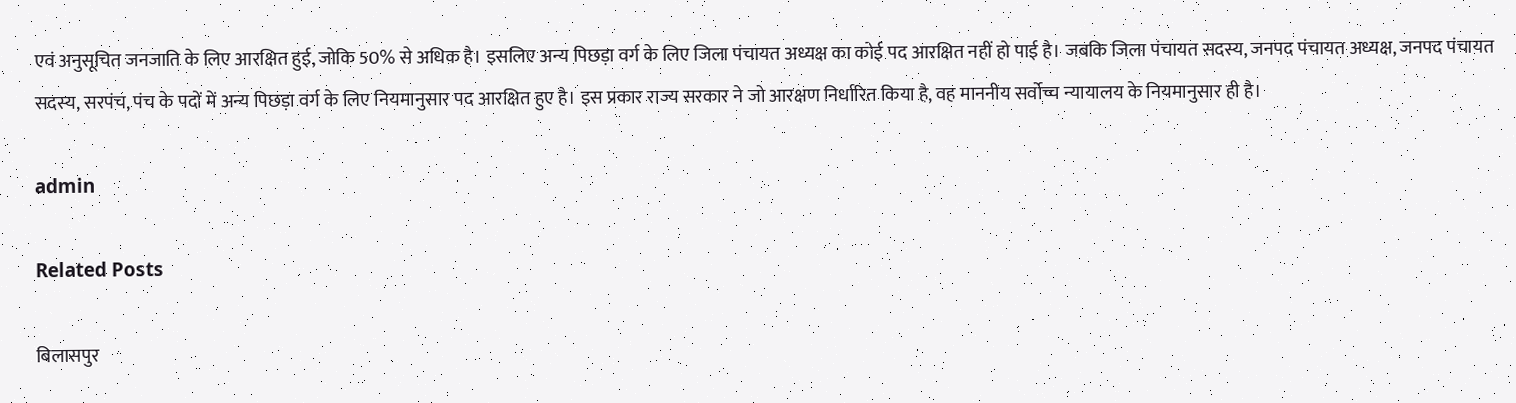एवं अनुसूचित जनजाति के लिए आरक्षित हुई, जोकि 50% से अधिक है। इसलिए अन्य पिछड़ा वर्ग के लिए जिला पंचायत अध्यक्ष का कोई पद आरक्षित नहीं हो पाई है। जबकि जिला पंचायत सदस्य, जनपद पंचायत अध्यक्ष, जनपद पंचायत सदस्य, सरपंच, पंच के पदों में अन्य पिछड़ा वर्ग के लिए नियमानुसार पद आरक्षित हुए है। इस प्रकार राज्य सरकार ने जो आरक्षण निर्धारित किया है, वह माननीय सर्वोच्च न्यायालय के नियमानुसार ही है।

admin

Related Posts

बिलासपुर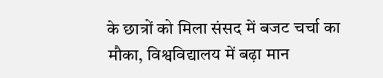के छात्रों को मिला संसद में बजट चर्चा का मौका, विश्वविद्यालय में बढ़ा मान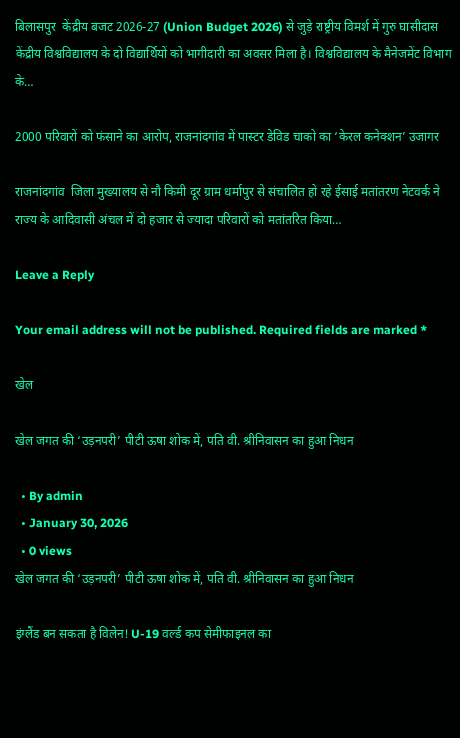बिलासपुर  केंद्रीय बजट 2026-27 (Union Budget 2026) से जुड़े राष्ट्रीय विमर्श में गुरु घासीदास केंद्रीय विश्वविद्यालय के दो विद्यार्थियों को भागीदारी का अवसर मिला है। विश्वविद्यालय के मैनेजमेंट विभाग के…

2000 परिवारों को फंसाने का आरोप, राजनांदगांव में पास्टर डेविड चाको का ‘केरल कनेक्शन’ उजागर

राजनांदगांव  जिला मुख्यालय से नौ किमी दूर ग्राम धर्मापुर से संचालित हो रहे ईसाई मतांतरण नेटवर्क ने राज्य के आदिवासी अंचल में दो हजार से ज्यादा परिवारों को मतांतरित किया…

Leave a Reply

Your email address will not be published. Required fields are marked *

खेल

खेल जगत की ‘उड़नपरी’ पीटी ऊषा शोक में, पति वी. श्रीनिवासन का हुआ निधन

  • By admin
  • January 30, 2026
  • 0 views
खेल जगत की ‘उड़नपरी’ पीटी ऊषा शोक में, पति वी. श्रीनिवासन का हुआ निधन

इंग्लैंड बन सकता है विलेन! U-19 वर्ल्ड कप सेमीफाइनल का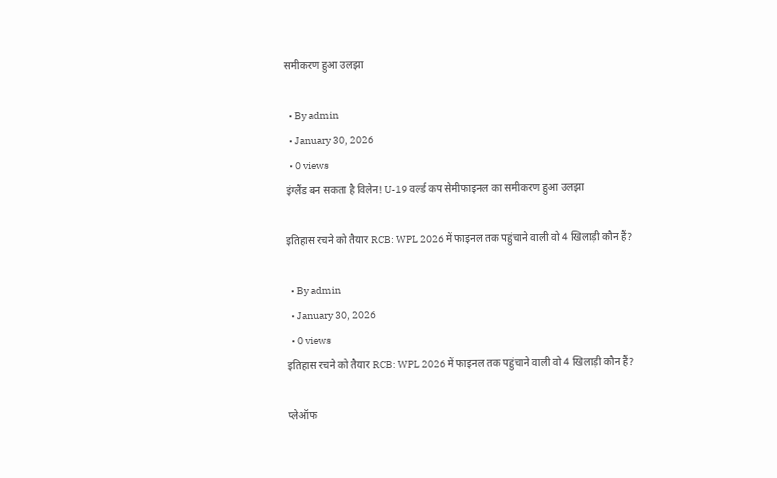समीकरण हुआ उलझा

  • By admin
  • January 30, 2026
  • 0 views
इंग्लैंड बन सकता है विलेन! U-19 वर्ल्ड कप सेमीफाइनल का समीकरण हुआ उलझा

इतिहास रचने को तैयार RCB: WPL 2026 में फाइनल तक पहुंचाने वाली वो 4 खिलाड़ी कौन हैं?

  • By admin
  • January 30, 2026
  • 0 views
इतिहास रचने को तैयार RCB: WPL 2026 में फाइनल तक पहुंचाने वाली वो 4 खिलाड़ी कौन हैं?

प्लेऑफ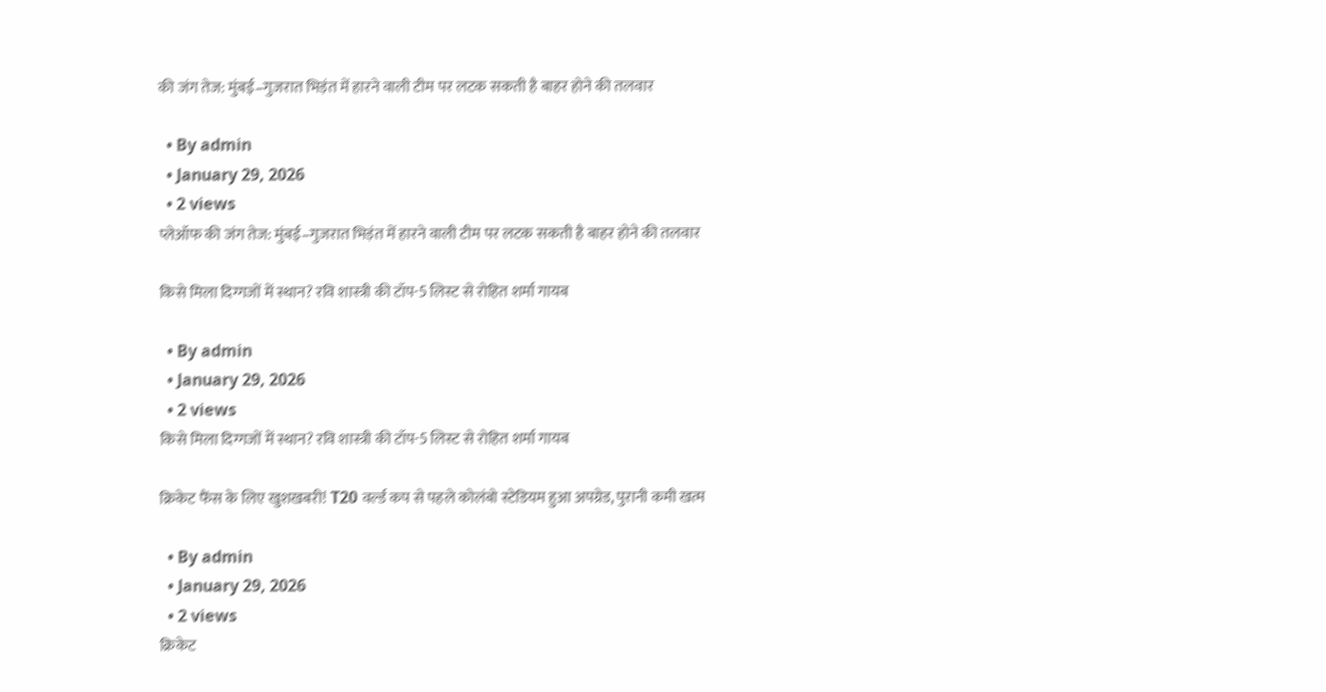की जंग तेज: मुंबई–गुजरात भिड़ंत में हारने वाली टीम पर लटक सकती है बाहर होने की तलवार

  • By admin
  • January 29, 2026
  • 2 views
प्लेऑफ की जंग तेज: मुंबई–गुजरात भिड़ंत में हारने वाली टीम पर लटक सकती है बाहर होने की तलवार

किसे मिला दिग्गजों में स्थान? रवि शास्त्री की टॉप-5 लिस्ट से रोहित शर्मा गायब

  • By admin
  • January 29, 2026
  • 2 views
किसे मिला दिग्गजों में स्थान? रवि शास्त्री की टॉप-5 लिस्ट से रोहित शर्मा गायब

क्रिकेट फैंस के लिए खुशखबरी! T20 वर्ल्ड कप से पहले कोलंबो स्टेडियम हुआ अपग्रेड, पुरानी कमी खत्म

  • By admin
  • January 29, 2026
  • 2 views
क्रिकेट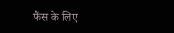फैंस के लिए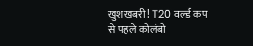खुशखबरी! T20 वर्ल्ड कप से पहले कोलंबो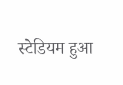स्टेडियम हुआ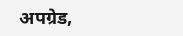अपग्रेड,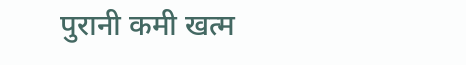पुरानी कमी खत्म